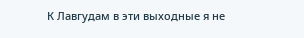К Лавгудам в эти выходные я не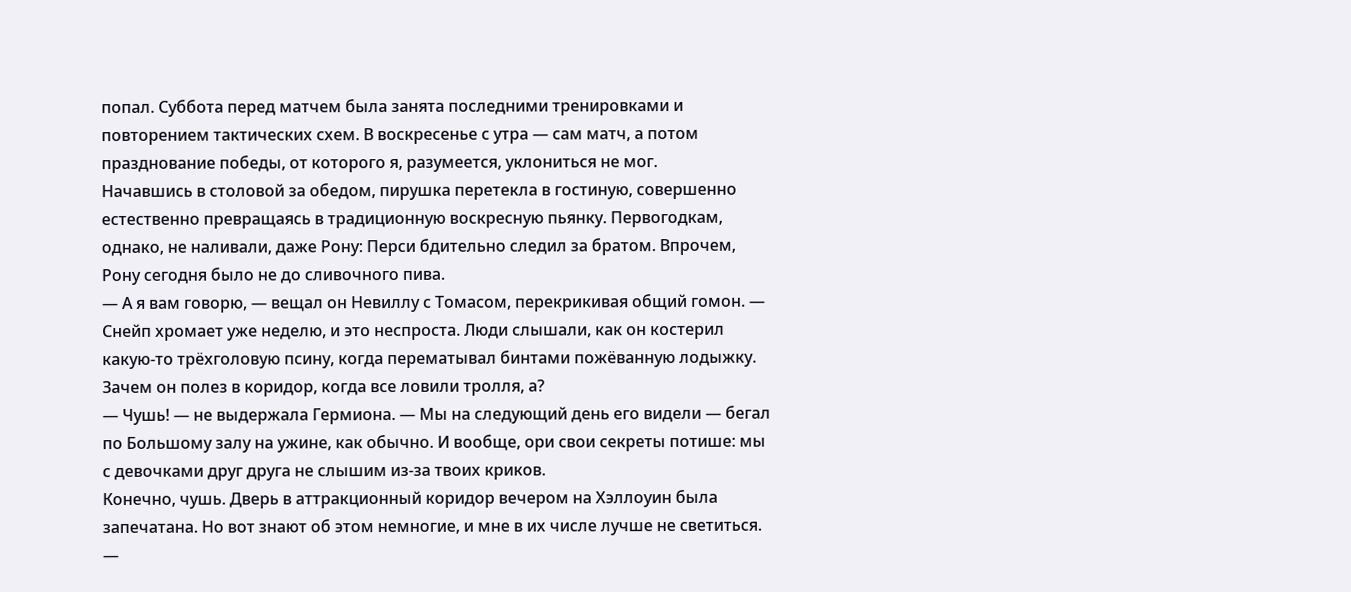попал. Суббота перед матчем была занята последними тренировками и повторением тактических схем. В воскресенье с утра — сам матч, а потом празднование победы, от которого я, разумеется, уклониться не мог.
Начавшись в столовой за обедом, пирушка перетекла в гостиную, совершенно естественно превращаясь в традиционную воскресную пьянку. Первогодкам, однако, не наливали, даже Рону: Перси бдительно следил за братом. Впрочем, Рону сегодня было не до сливочного пива.
— А я вам говорю, — вещал он Невиллу с Томасом, перекрикивая общий гомон. — Снейп хромает уже неделю, и это неспроста. Люди слышали, как он костерил какую-то трёхголовую псину, когда перематывал бинтами пожёванную лодыжку. Зачем он полез в коридор, когда все ловили тролля, а?
— Чушь! — не выдержала Гермиона. — Мы на следующий день его видели — бегал по Большому залу на ужине, как обычно. И вообще, ори свои секреты потише: мы с девочками друг друга не слышим из-за твоих криков.
Конечно, чушь. Дверь в аттракционный коридор вечером на Хэллоуин была запечатана. Но вот знают об этом немногие, и мне в их числе лучше не светиться.
—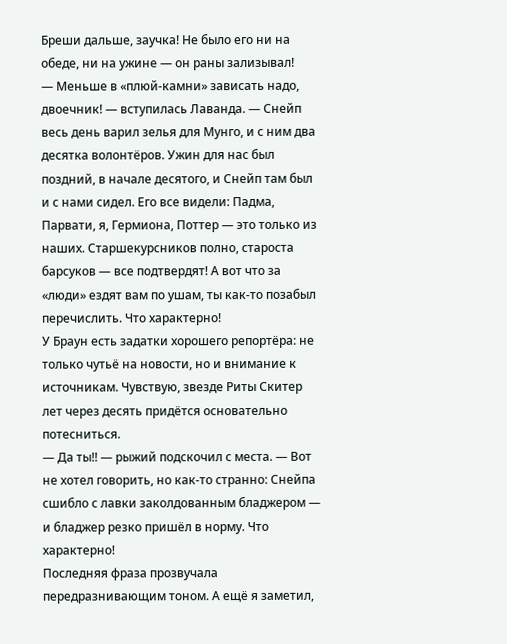Бреши дальше, заучка! Не было его ни на обеде, ни на ужине — он раны зализывал!
— Меньше в «плюй-камни» зависать надо, двоечник! — вступилась Лаванда. — Снейп весь день варил зелья для Мунго, и с ним два десятка волонтёров. Ужин для нас был поздний, в начале десятого, и Снейп там был и с нами сидел. Его все видели: Падма, Парвати, я, Гермиона, Поттер — это только из наших. Старшекурсников полно, староста барсуков — все подтвердят! А вот что за «люди» ездят вам по ушам, ты как-то позабыл перечислить. Что характерно!
У Браун есть задатки хорошего репортёра: не только чутьё на новости, но и внимание к источникам. Чувствую, звезде Риты Скитер лет через десять придётся основательно потесниться.
— Да ты!! — рыжий подскочил с места. — Вот не хотел говорить, но как-то странно: Снейпа сшибло с лавки заколдованным бладжером — и бладжер резко пришёл в норму. Что характерно!
Последняя фраза прозвучала передразнивающим тоном. А ещё я заметил,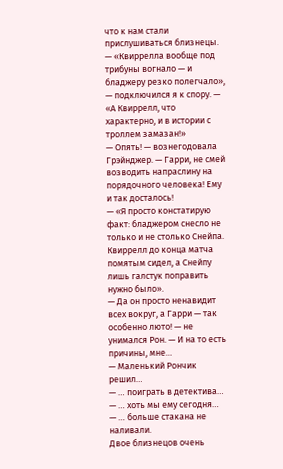что к нам стали прислушиваться близнецы.
— «Квиррелла вообще под трибуны вогнало — и бладжеру резко полегчало», — подключился я к спору. — «А Квиррелл, что характерно, и в истории с троллем замазан!»
— Опять! — вознегодовала Грэйнджер. — Гарри, не смей возводить напраслину на порядочного человека! Ему и так досталось!
— «Я просто констатирую факт: бладжером снесло не только и не столько Снейпа. Квиррелл до конца матча помятым сидел, а Снейпу лишь галстук поправить нужно было».
— Да он просто ненавидит всех вокруг, а Гарри — так особенно люто! — не унимался Рон. — И на то есть причины, мне…
— Маленький Рончик решил…
— … поиграть в детектива…
— … хоть мы ему сегодня…
— … больше стакана не наливали.
Двое близнецов очень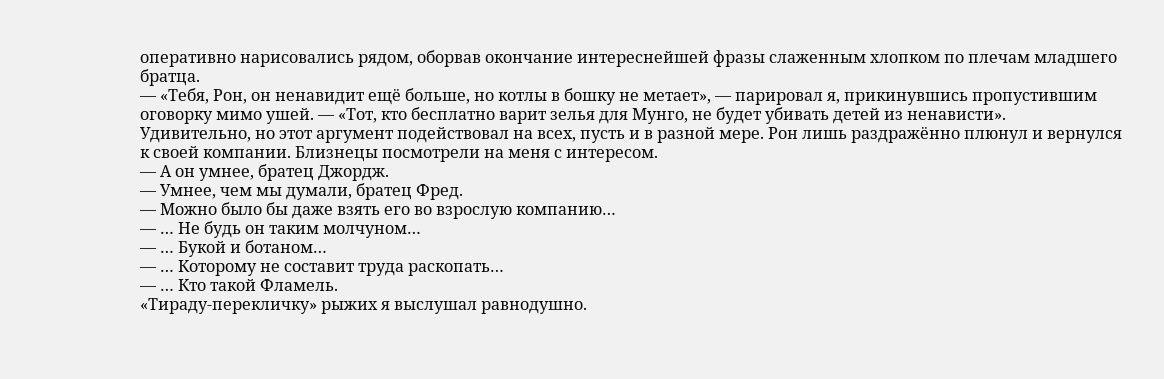оперативно нарисовались рядом, оборвав окончание интереснейшей фразы слаженным хлопком по плечам младшего братца.
— «Тебя, Рон, он ненавидит ещё больше, но котлы в бошку не метает», — парировал я, прикинувшись пропустившим оговорку мимо ушей. — «Тот, кто бесплатно варит зелья для Мунго, не будет убивать детей из ненависти».
Удивительно, но этот аргумент подействовал на всех, пусть и в разной мере. Рон лишь раздражённо плюнул и вернулся к своей компании. Близнецы посмотрели на меня с интересом.
— А он умнее, братец Джордж.
— Умнее, чем мы думали, братец Фред.
— Можно было бы даже взять его во взрослую компанию…
— … Не будь он таким молчуном…
— … Букой и ботаном…
— … Которому не составит труда раскопать…
— … Кто такой Фламель.
«Тираду-перекличку» рыжих я выслушал равнодушно.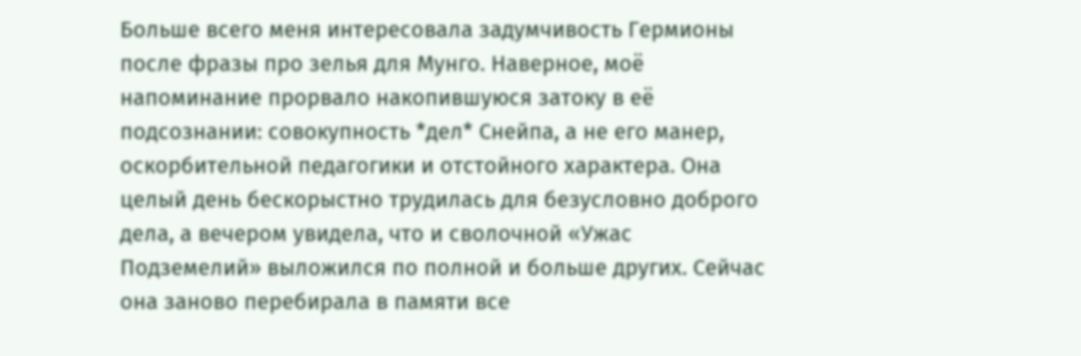Больше всего меня интересовала задумчивость Гермионы после фразы про зелья для Мунго. Наверное, моё напоминание прорвало накопившуюся затоку в её подсознании: совокупность *дел* Снейпа, а не его манер, оскорбительной педагогики и отстойного характера. Она целый день бескорыстно трудилась для безусловно доброго дела, а вечером увидела, что и сволочной «Ужас Подземелий» выложился по полной и больше других. Сейчас она заново перебирала в памяти все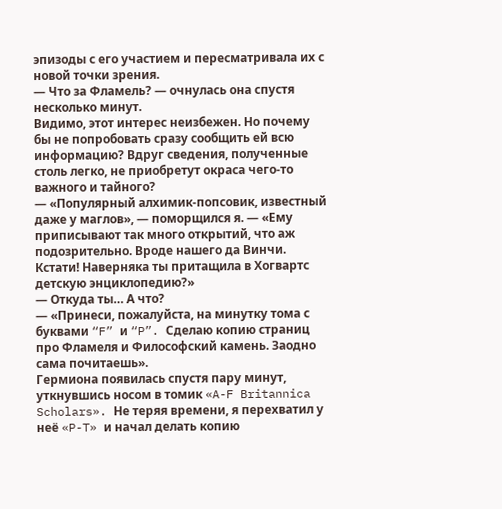эпизоды с его участием и пересматривала их с новой точки зрения.
— Что за Фламель? — очнулась она спустя несколько минут.
Видимо, этот интерес неизбежен. Но почему бы не попробовать сразу сообщить ей всю информацию? Вдруг сведения, полученные столь легко, не приобретут окраса чего-то важного и тайного?
— «Популярный алхимик-попсовик, известный даже у маглов», — поморщился я. — «Ему приписывают так много открытий, что аж подозрительно. Вроде нашего да Винчи. Кстати! Наверняка ты притащила в Хогвартс детскую энциклопедию?»
— Откуда ты… А что?
— «Принеси, пожалуйста, на минутку тома с буквами “F” и “P”. Сделаю копию страниц про Фламеля и Философский камень. Заодно сама почитаешь».
Гермиона появилась спустя пару минут, уткнувшись носом в томик «A-F Britannica Scholars». Не теряя времени, я перехватил у неё «P-T» и начал делать копию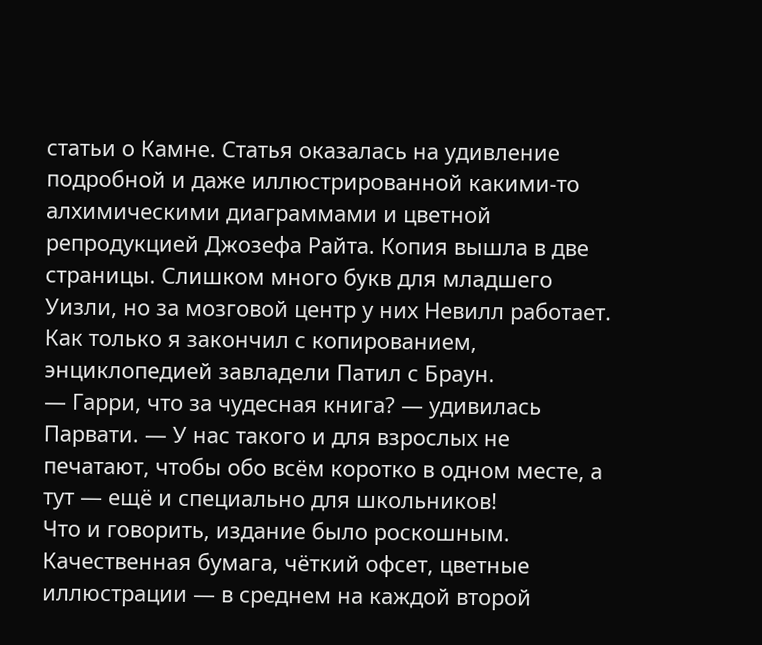статьи о Камне. Статья оказалась на удивление подробной и даже иллюстрированной какими-то алхимическими диаграммами и цветной репродукцией Джозефа Райта. Копия вышла в две страницы. Слишком много букв для младшего Уизли, но за мозговой центр у них Невилл работает.
Как только я закончил с копированием, энциклопедией завладели Патил с Браун.
— Гарри, что за чудесная книга? — удивилась Парвати. — У нас такого и для взрослых не печатают, чтобы обо всём коротко в одном месте, а тут — ещё и специально для школьников!
Что и говорить, издание было роскошным. Качественная бумага, чёткий офсет, цветные иллюстрации — в среднем на каждой второй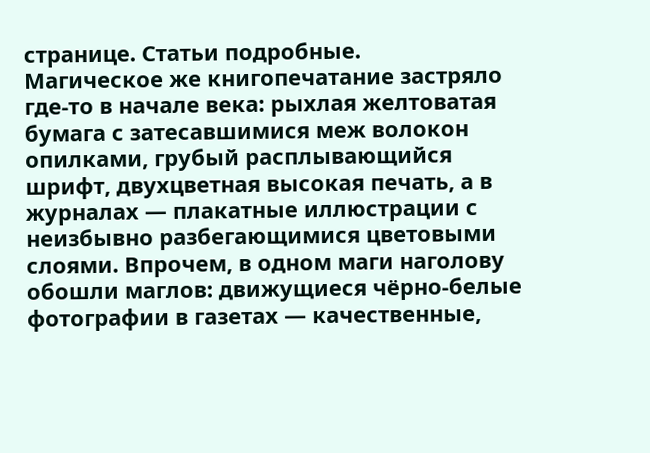странице. Статьи подробные.
Магическое же книгопечатание застряло где-то в начале века: рыхлая желтоватая бумага с затесавшимися меж волокон опилками, грубый расплывающийся шрифт, двухцветная высокая печать, а в журналах — плакатные иллюстрации с неизбывно разбегающимися цветовыми слоями. Впрочем, в одном маги наголову обошли маглов: движущиеся чёрно-белые фотографии в газетах — качественные,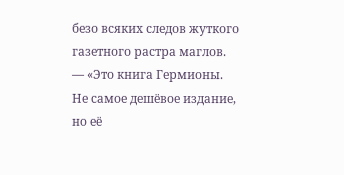безо всяких следов жуткого газетного растра маглов.
— «Это книга Гермионы. Не самое дешёвое издание, но её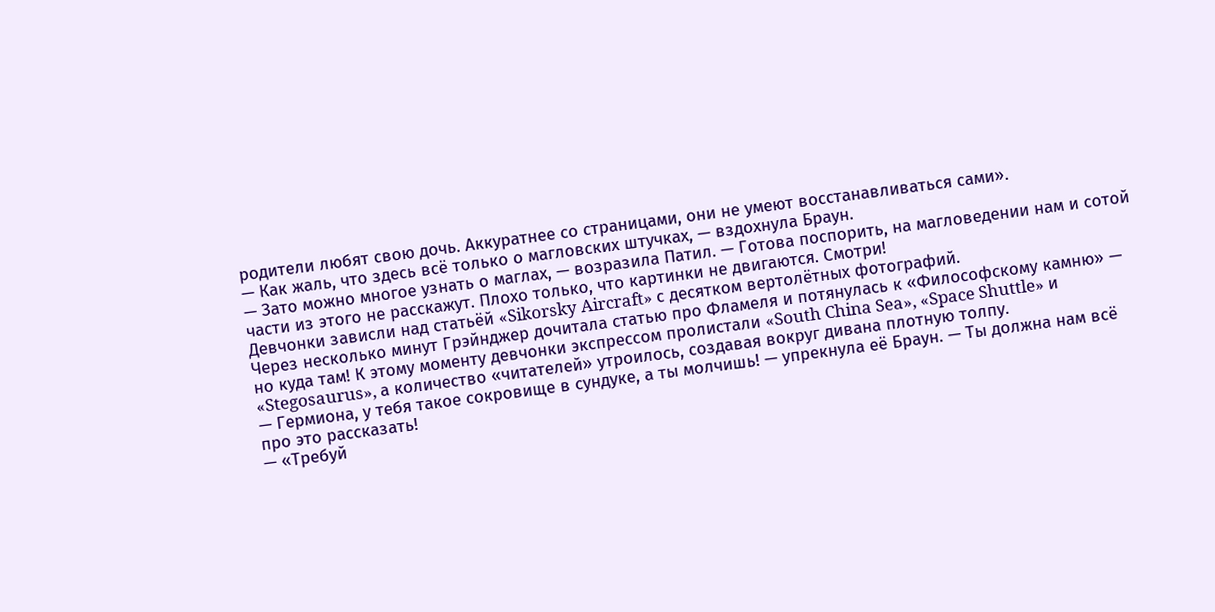родители любят свою дочь. Аккуратнее со страницами, они не умеют восстанавливаться сами».
— Как жаль, что здесь всё только о магловских штучках, — вздохнула Браун.
— Зато можно многое узнать о маглах, — возразила Патил. — Готова поспорить, на магловедении нам и сотой части из этого не расскажут. Плохо только, что картинки не двигаются. Смотри!
Девчонки зависли над статьёй «Sikorsky Aircraft» с десятком вертолётных фотографий.
Через несколько минут Грэйнджер дочитала статью про Фламеля и потянулась к «Философскому камню» — но куда там! К этому моменту девчонки экспрессом пролистали «South China Sea», «Space Shuttle» и «Stegosaurus», а количество «читателей» утроилось, создавая вокруг дивана плотную толпу.
— Гермиона, у тебя такое сокровище в сундуке, а ты молчишь! — упрекнула её Браун. — Ты должна нам всё про это рассказать!
— «Требуй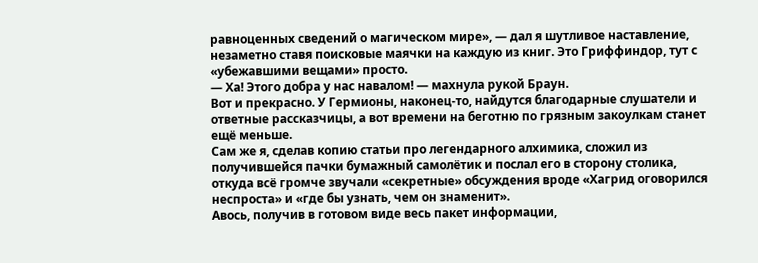равноценных сведений о магическом мире», — дал я шутливое наставление, незаметно ставя поисковые маячки на каждую из книг. Это Гриффиндор, тут с «убежавшими вещами» просто.
— Ха! Этого добра у нас навалом! — махнула рукой Браун.
Вот и прекрасно. У Гермионы, наконец-то, найдутся благодарные слушатели и ответные рассказчицы, а вот времени на беготню по грязным закоулкам станет ещё меньше.
Сам же я, сделав копию статьи про легендарного алхимика, сложил из получившейся пачки бумажный самолётик и послал его в сторону столика, откуда всё громче звучали «секретные» обсуждения вроде «Хагрид оговорился неспроста» и «где бы узнать, чем он знаменит».
Авось, получив в готовом виде весь пакет информации,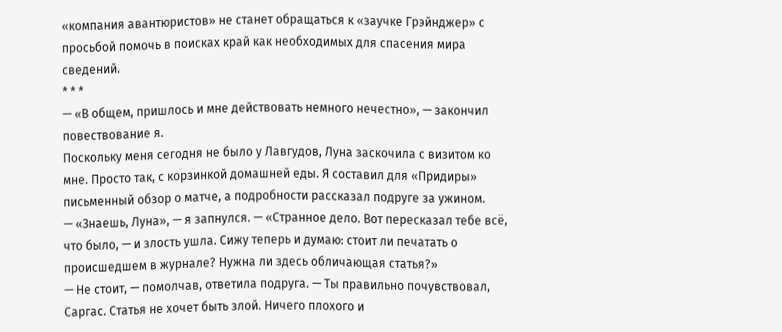«компания авантюристов» не станет обращаться к «заучке Грэйнджер» с просьбой помочь в поисках край как необходимых для спасения мира сведений.
* * *
— «В общем, пришлось и мне действовать немного нечестно», — закончил повествование я.
Поскольку меня сегодня не было у Лавгудов, Луна заскочила с визитом ко мне. Просто так, с корзинкой домашней еды. Я составил для «Придиры» письменный обзор о матче, а подробности рассказал подруге за ужином.
— «Знаешь, Луна», — я запнулся. — «Странное дело. Вот пересказал тебе всё, что было, — и злость ушла. Сижу теперь и думаю: стоит ли печатать о происшедшем в журнале? Нужна ли здесь обличающая статья?»
— Не стоит, — помолчав, ответила подруга. — Ты правильно почувствовал, Саргас. Статья не хочет быть злой. Ничего плохого и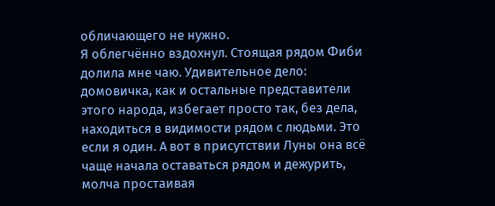обличающего не нужно.
Я облегчённо вздохнул. Стоящая рядом Фиби долила мне чаю. Удивительное дело: домовичка, как и остальные представители этого народа, избегает просто так, без дела, находиться в видимости рядом с людьми. Это если я один. А вот в присутствии Луны она всё чаще начала оставаться рядом и дежурить, молча простаивая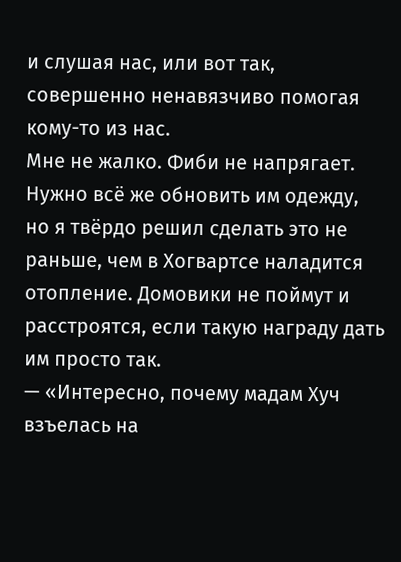и слушая нас, или вот так, совершенно ненавязчиво помогая кому-то из нас.
Мне не жалко. Фиби не напрягает. Нужно всё же обновить им одежду, но я твёрдо решил сделать это не раньше, чем в Хогвартсе наладится отопление. Домовики не поймут и расстроятся, если такую награду дать им просто так.
— «Интересно, почему мадам Хуч взъелась на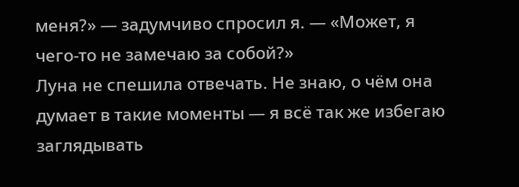меня?» — задумчиво спросил я. — «Может, я чего-то не замечаю за собой?»
Луна не спешила отвечать. Не знаю, о чём она думает в такие моменты — я всё так же избегаю заглядывать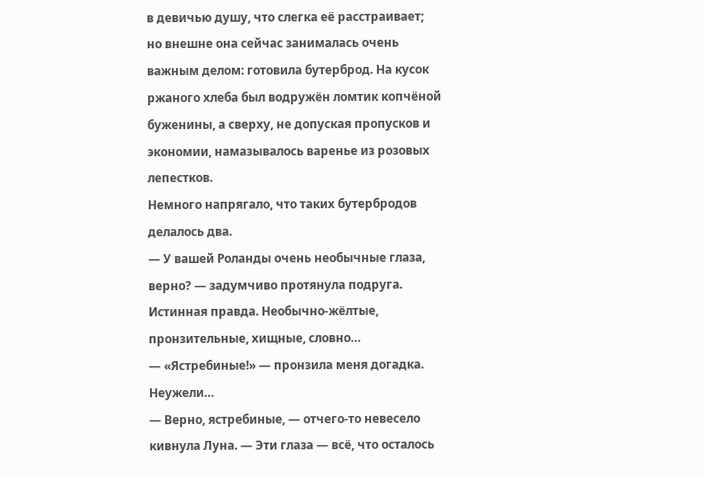в девичью душу, что слегка её расстраивает; но внешне она сейчас занималась очень важным делом: готовила бутерброд. На кусок ржаного хлеба был водружён ломтик копчёной буженины, а сверху, не допуская пропусков и экономии, намазывалось варенье из розовых лепестков.
Немного напрягало, что таких бутербродов делалось два.
— У вашей Роланды очень необычные глаза, верно? — задумчиво протянула подруга.
Истинная правда. Необычно-жёлтые, пронзительные, хищные, словно…
— «Ястребиные!» — пронзила меня догадка. Неужели…
— Верно, ястребиные, — отчего-то невесело кивнула Луна. — Эти глаза — всё, что осталось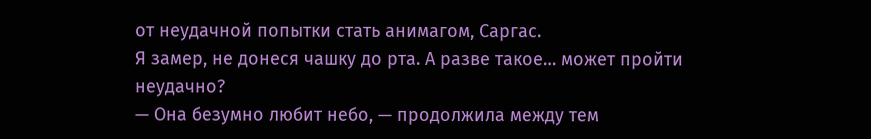от неудачной попытки стать анимагом, Саргас.
Я замер, не донеся чашку до рта. А разве такое… может пройти неудачно?
— Она безумно любит небо, — продолжила между тем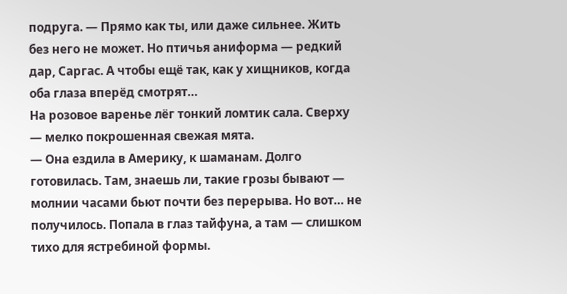подруга. — Прямо как ты, или даже сильнее. Жить без него не может. Но птичья аниформа — редкий дар, Саргас. А чтобы ещё так, как у хищников, когда оба глаза вперёд смотрят…
На розовое варенье лёг тонкий ломтик сала. Сверху — мелко покрошенная свежая мята.
— Она ездила в Америку, к шаманам. Долго готовилась. Там, знаешь ли, такие грозы бывают — молнии часами бьют почти без перерыва. Но вот… не получилось. Попала в глаз тайфуна, а там — слишком тихо для ястребиной формы.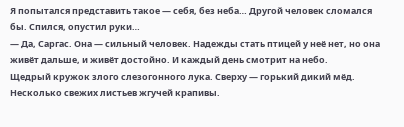Я попытался представить такое — себя, без неба… Другой человек сломался бы. Спился, опустил руки…
— Да, Саргас. Она — сильный человек. Надежды стать птицей у неё нет, но она живёт дальше, и живёт достойно. И каждый день смотрит на небо.
Щедрый кружок злого слезогонного лука. Сверху — горький дикий мёд. Несколько свежих листьев жгучей крапивы.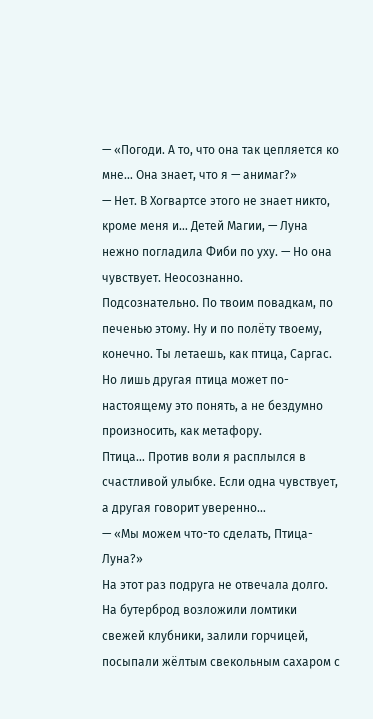— «Погоди. А то, что она так цепляется ко мне… Она знает, что я — анимаг?»
— Нет. В Хогвартсе этого не знает никто, кроме меня и… Детей Магии, — Луна нежно погладила Фиби по уху. — Но она чувствует. Неосознанно. Подсознательно. По твоим повадкам, по печенью этому. Ну и по полёту твоему, конечно. Ты летаешь, как птица, Саргас. Но лишь другая птица может по-настоящему это понять, а не бездумно произносить, как метафору.
Птица… Против воли я расплылся в счастливой улыбке. Если одна чувствует, а другая говорит уверенно…
— «Мы можем что-то сделать, Птица-Луна?»
На этот раз подруга не отвечала долго. На бутерброд возложили ломтики свежей клубники, залили горчицей, посыпали жёлтым свекольным сахаром с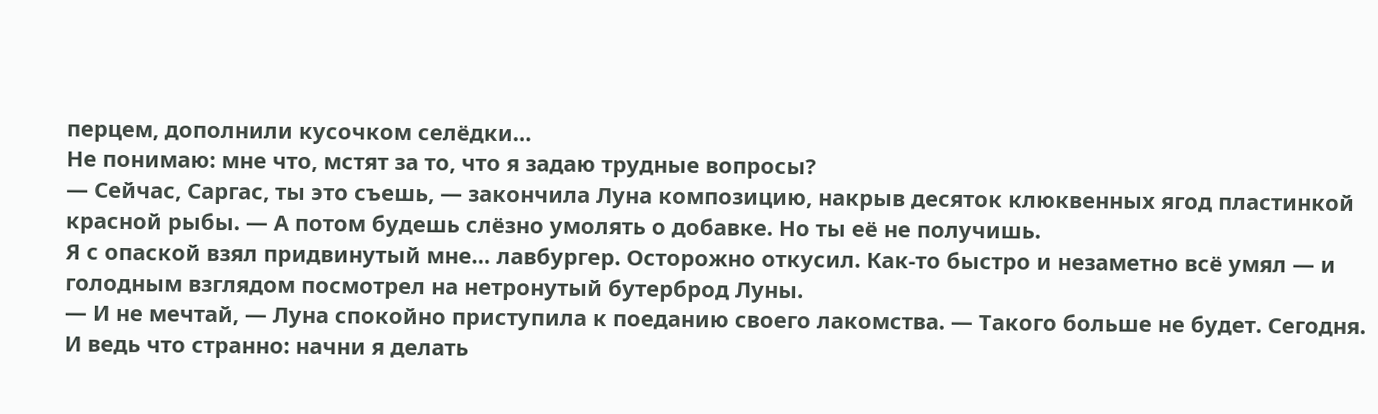перцем, дополнили кусочком селёдки…
Не понимаю: мне что, мстят за то, что я задаю трудные вопросы?
— Сейчас, Саргас, ты это съешь, — закончила Луна композицию, накрыв десяток клюквенных ягод пластинкой красной рыбы. — А потом будешь слёзно умолять о добавке. Но ты её не получишь.
Я с опаской взял придвинутый мне… лавбургер. Осторожно откусил. Как-то быстро и незаметно всё умял — и голодным взглядом посмотрел на нетронутый бутерброд Луны.
— И не мечтай, — Луна спокойно приступила к поеданию своего лакомства. — Такого больше не будет. Сегодня.
И ведь что странно: начни я делать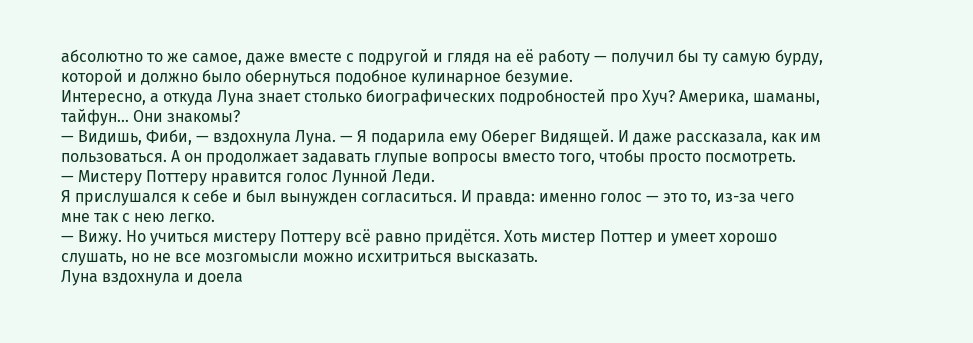абсолютно то же самое, даже вместе с подругой и глядя на её работу — получил бы ту самую бурду, которой и должно было обернуться подобное кулинарное безумие.
Интересно, а откуда Луна знает столько биографических подробностей про Хуч? Америка, шаманы, тайфун… Они знакомы?
— Видишь, Фиби, — вздохнула Луна. — Я подарила ему Оберег Видящей. И даже рассказала, как им пользоваться. А он продолжает задавать глупые вопросы вместо того, чтобы просто посмотреть.
— Мистеру Поттеру нравится голос Лунной Леди.
Я прислушался к себе и был вынужден согласиться. И правда: именно голос — это то, из-за чего мне так с нею легко.
— Вижу. Но учиться мистеру Поттеру всё равно придётся. Хоть мистер Поттер и умеет хорошо слушать, но не все мозгомысли можно исхитриться высказать.
Луна вздохнула и доела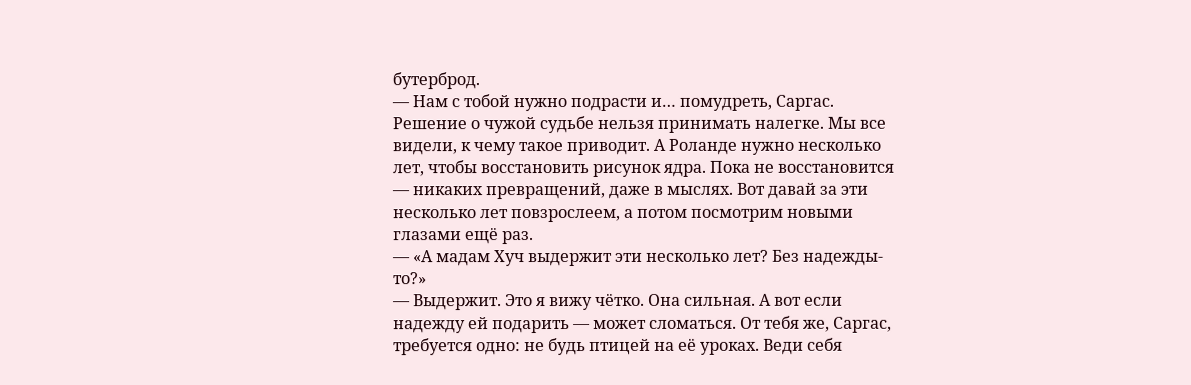бутерброд.
— Нам с тобой нужно подрасти и… помудреть, Саргас. Решение о чужой судьбе нельзя принимать налегке. Мы все видели, к чему такое приводит. А Роланде нужно несколько лет, чтобы восстановить рисунок ядра. Пока не восстановится — никаких превращений, даже в мыслях. Вот давай за эти несколько лет повзрослеем, а потом посмотрим новыми глазами ещё раз.
— «А мадам Хуч выдержит эти несколько лет? Без надежды-то?»
— Выдержит. Это я вижу чётко. Она сильная. А вот если надежду ей подарить — может сломаться. От тебя же, Саргас, требуется одно: не будь птицей на её уроках. Веди себя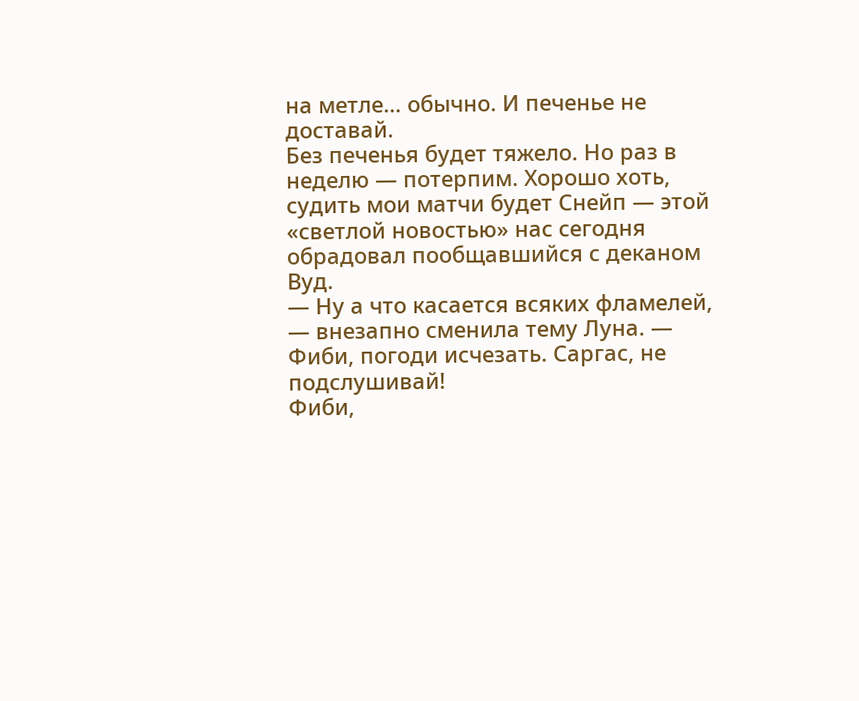на метле… обычно. И печенье не доставай.
Без печенья будет тяжело. Но раз в неделю — потерпим. Хорошо хоть, судить мои матчи будет Снейп — этой «светлой новостью» нас сегодня обрадовал пообщавшийся с деканом Вуд.
— Ну а что касается всяких фламелей, — внезапно сменила тему Луна. — Фиби, погоди исчезать. Саргас, не подслушивай!
Фиби,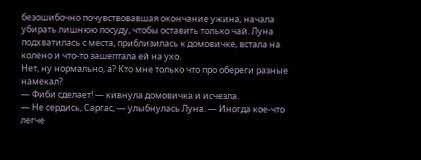безошибочно почувствовавшая окончание ужина, начала убирать лишнюю посуду, чтобы оставить только чай. Луна подхватилась с места, приблизилась к домовичке, встала на колено и что-то зашептала ей на ухо.
Нет, ну нормально, а? Кто мне только что про обереги разные намекал?
— Фиби сделает! — кивнула домовичка и исчезла.
— Не сердись, Саргас, — улыбнулась Луна. — Иногда кое-что легче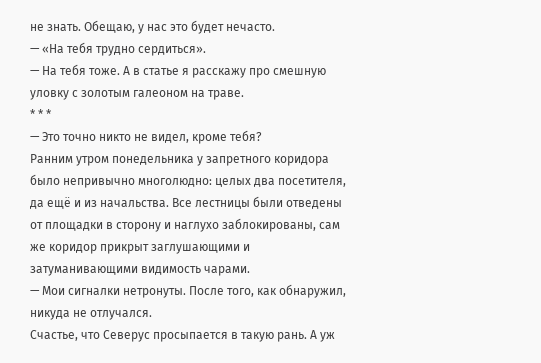не знать. Обещаю, у нас это будет нечасто.
— «На тебя трудно сердиться».
— На тебя тоже. А в статье я расскажу про смешную уловку с золотым галеоном на траве.
* * *
— Это точно никто не видел, кроме тебя?
Ранним утром понедельника у запретного коридора было непривычно многолюдно: целых два посетителя, да ещё и из начальства. Все лестницы были отведены от площадки в сторону и наглухо заблокированы, сам же коридор прикрыт заглушающими и затуманивающими видимость чарами.
— Мои сигналки нетронуты. После того, как обнаружил, никуда не отлучался.
Счастье, что Северус просыпается в такую рань. А уж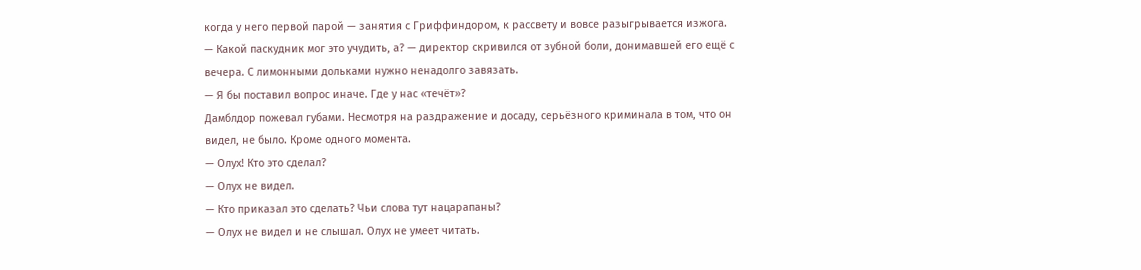когда у него первой парой — занятия с Гриффиндором, к рассвету и вовсе разыгрывается изжога.
— Какой паскудник мог это учудить, а? — директор скривился от зубной боли, донимавшей его ещё с вечера. С лимонными дольками нужно ненадолго завязать.
— Я бы поставил вопрос иначе. Где у нас «течёт»?
Дамблдор пожевал губами. Несмотря на раздражение и досаду, серьёзного криминала в том, что он видел, не было. Кроме одного момента.
— Олух! Кто это сделал?
— Олух не видел.
— Кто приказал это сделать? Чьи слова тут нацарапаны?
— Олух не видел и не слышал. Олух не умеет читать.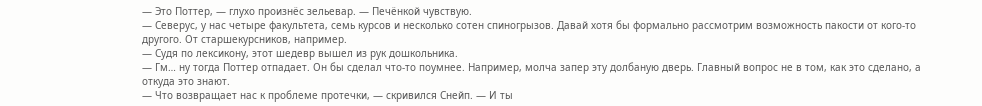— Это Поттер, — глухо произнёс зельевар. — Печёнкой чувствую.
— Северус, у нас четыре факультета, семь курсов и несколько сотен спиногрызов. Давай хотя бы формально рассмотрим возможность пакости от кого-то другого. От старшекурсников, например.
— Судя по лексикону, этот шедевр вышел из рук дошкольника.
— Гм… ну тогда Поттер отпадает. Он бы сделал что-то поумнее. Например, молча запер эту долбаную дверь. Главный вопрос не в том, как это сделано, а откуда это знают.
— Что возвращает нас к проблеме протечки, — скривился Снейп. — И ты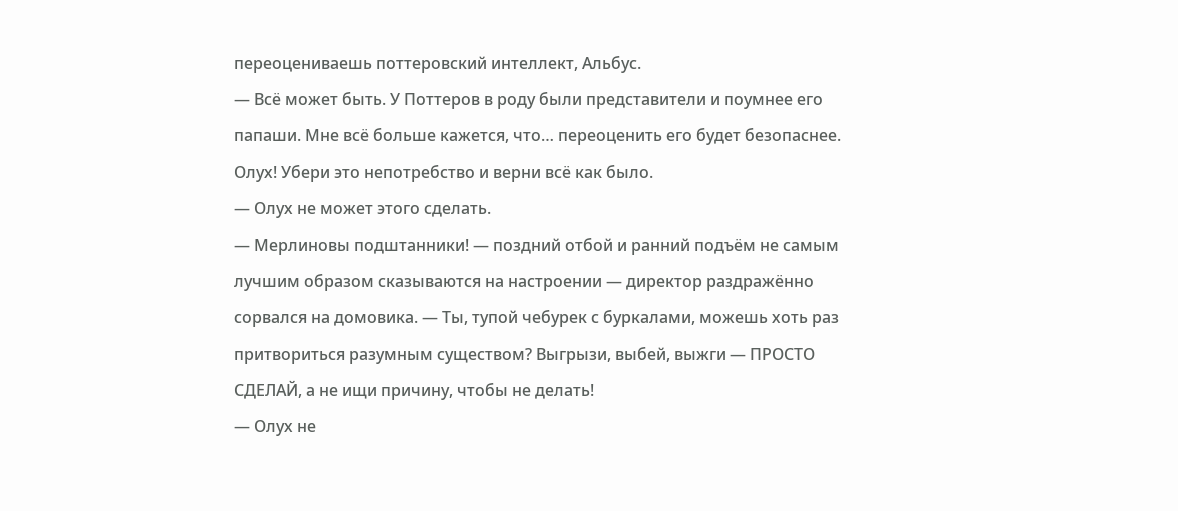переоцениваешь поттеровский интеллект, Альбус.
— Всё может быть. У Поттеров в роду были представители и поумнее его папаши. Мне всё больше кажется, что… переоценить его будет безопаснее. Олух! Убери это непотребство и верни всё как было.
— Олух не может этого сделать.
— Мерлиновы подштанники! — поздний отбой и ранний подъём не самым лучшим образом сказываются на настроении — директор раздражённо сорвался на домовика. — Ты, тупой чебурек с буркалами, можешь хоть раз притвориться разумным существом? Выгрызи, выбей, выжги — ПРОСТО СДЕЛАЙ, а не ищи причину, чтобы не делать!
— Олух не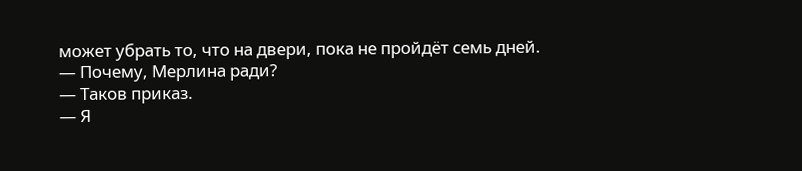может убрать то, что на двери, пока не пройдёт семь дней.
— Почему, Мерлина ради?
— Таков приказ.
— Я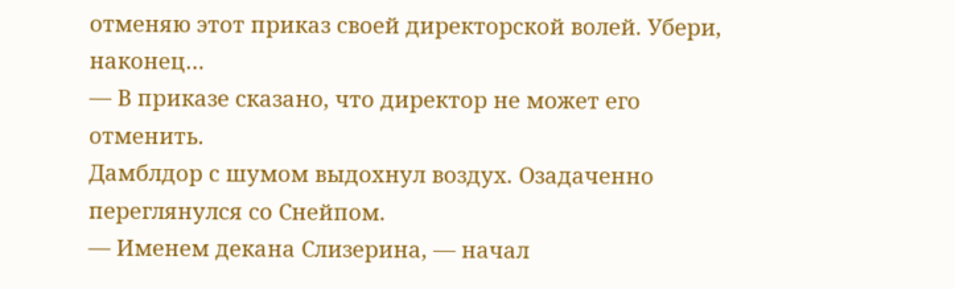отменяю этот приказ своей директорской волей. Убери, наконец…
— В приказе сказано, что директор не может его отменить.
Дамблдор с шумом выдохнул воздух. Озадаченно переглянулся со Снейпом.
— Именем декана Слизерина, — начал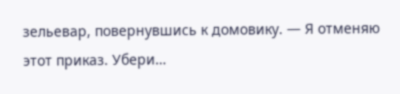зельевар, повернувшись к домовику. — Я отменяю этот приказ. Убери…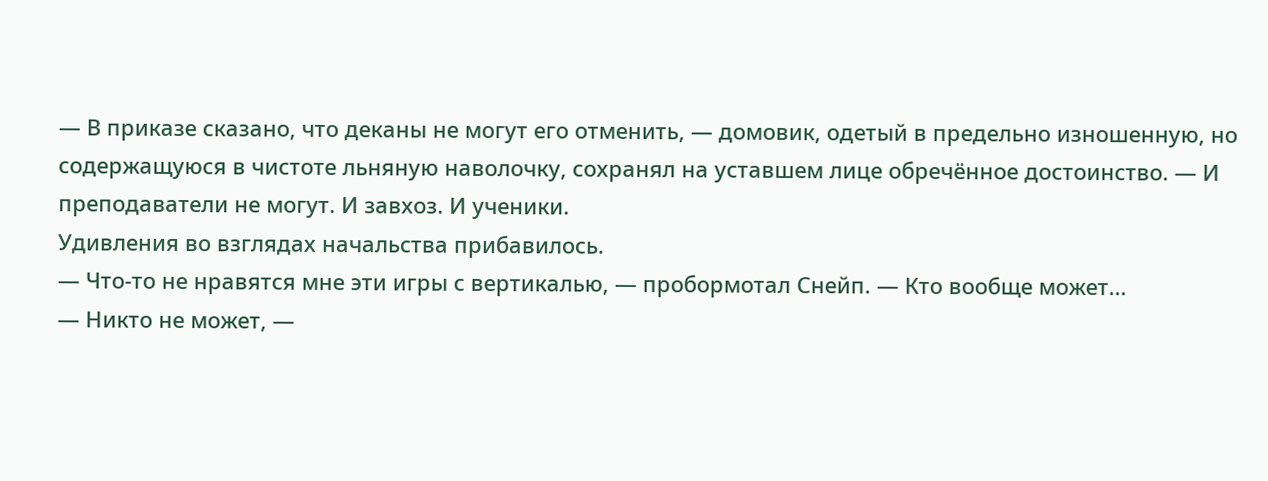— В приказе сказано, что деканы не могут его отменить, — домовик, одетый в предельно изношенную, но содержащуюся в чистоте льняную наволочку, сохранял на уставшем лице обречённое достоинство. — И преподаватели не могут. И завхоз. И ученики.
Удивления во взглядах начальства прибавилось.
— Что-то не нравятся мне эти игры с вертикалью, — пробормотал Снейп. — Кто вообще может…
— Никто не может, —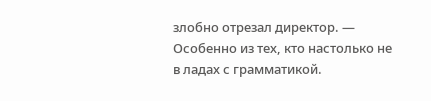злобно отрезал директор. — Особенно из тех, кто настолько не в ладах с грамматикой.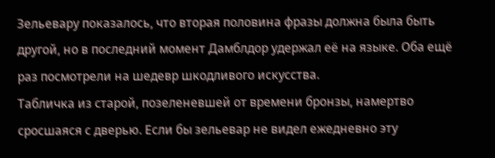Зельевару показалось, что вторая половина фразы должна была быть другой, но в последний момент Дамблдор удержал её на языке. Оба ещё раз посмотрели на шедевр шкодливого искусства.
Табличка из старой, позеленевшей от времени бронзы, намертво сросшаяся с дверью. Если бы зельевар не видел ежедневно эту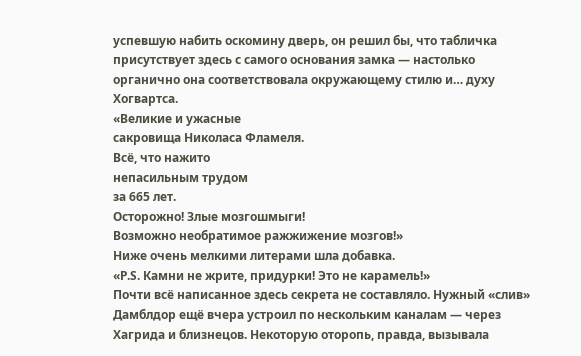успевшую набить оскомину дверь, он решил бы, что табличка присутствует здесь с самого основания замка — настолько органично она соответствовала окружающему стилю и… духу Хогвартса.
«Великие и ужасные
сакровища Николаса Фламеля.
Всё, что нажито
непасильным трудом
за 665 лет.
Осторожно! Злые мозгошмыги!
Возможно необратимое ражжижение мозгов!»
Ниже очень мелкими литерами шла добавка.
«P.S. Камни не жрите, придурки! Это не карамель!»
Почти всё написанное здесь секрета не составляло. Нужный «слив» Дамблдор ещё вчера устроил по нескольким каналам — через Хагрида и близнецов. Некоторую оторопь, правда, вызывала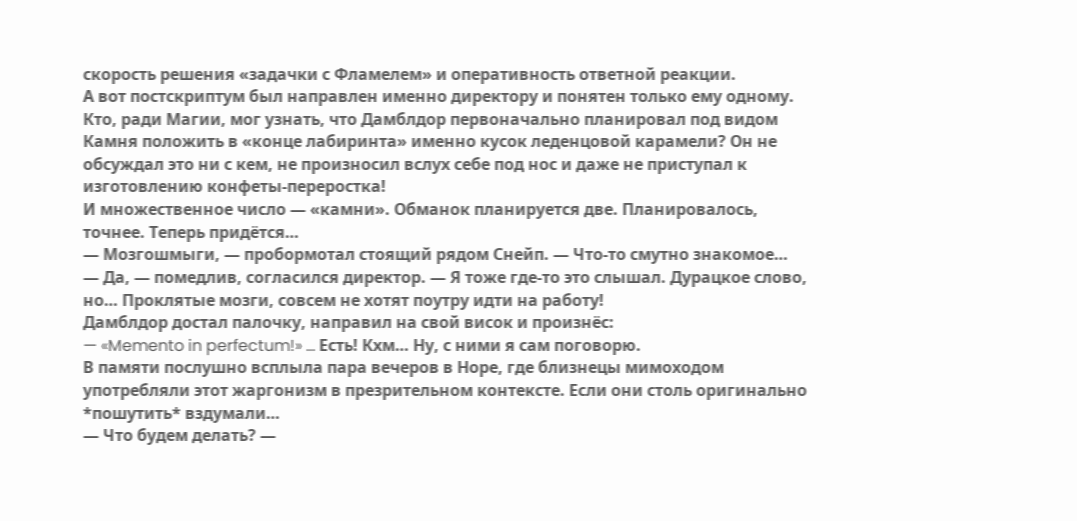скорость решения «задачки с Фламелем» и оперативность ответной реакции.
А вот постскриптум был направлен именно директору и понятен только ему одному. Кто, ради Магии, мог узнать, что Дамблдор первоначально планировал под видом Камня положить в «конце лабиринта» именно кусок леденцовой карамели? Он не обсуждал это ни с кем, не произносил вслух себе под нос и даже не приступал к изготовлению конфеты-переростка!
И множественное число — «камни». Обманок планируется две. Планировалось, точнее. Теперь придётся…
— Мозгошмыги, — пробормотал стоящий рядом Снейп. — Что-то смутно знакомое…
— Да, — помедлив, согласился директор. — Я тоже где-то это слышал. Дурацкое слово, но… Проклятые мозги, совсем не хотят поутру идти на работу!
Дамблдор достал палочку, направил на свой висок и произнёс:
— «Memento in perfectum!» … Есть! Кхм… Ну, с ними я сам поговорю.
В памяти послушно всплыла пара вечеров в Норе, где близнецы мимоходом употребляли этот жаргонизм в презрительном контексте. Если они столь оригинально *пошутить* вздумали…
— Что будем делать? —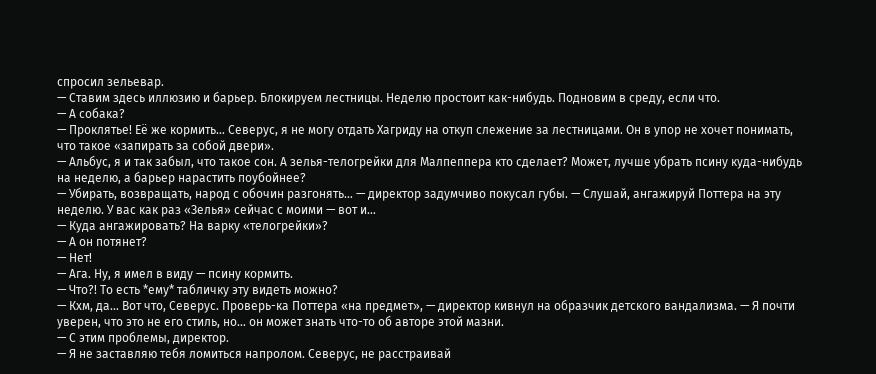спросил зельевар.
— Ставим здесь иллюзию и барьер. Блокируем лестницы. Неделю простоит как-нибудь. Подновим в среду, если что.
— А собака?
— Проклятье! Её же кормить… Северус, я не могу отдать Хагриду на откуп слежение за лестницами. Он в упор не хочет понимать, что такое «запирать за собой двери».
— Альбус, я и так забыл, что такое сон. А зелья-телогрейки для Малпеппера кто сделает? Может, лучше убрать псину куда-нибудь на неделю, а барьер нарастить поубойнее?
— Убирать, возвращать, народ с обочин разгонять… — директор задумчиво покусал губы. — Слушай, ангажируй Поттера на эту неделю. У вас как раз «Зелья» сейчас с моими — вот и…
— Куда ангажировать? На варку «телогрейки»?
— А он потянет?
— Нет!
— Ага. Ну, я имел в виду — псину кормить.
— Что?! То есть *ему* табличку эту видеть можно?
— Кхм, да… Вот что, Северус. Проверь-ка Поттера «на предмет», — директор кивнул на образчик детского вандализма. — Я почти уверен, что это не его стиль, но… он может знать что-то об авторе этой мазни.
— С этим проблемы, директор.
— Я не заставляю тебя ломиться напролом. Северус, не расстраивай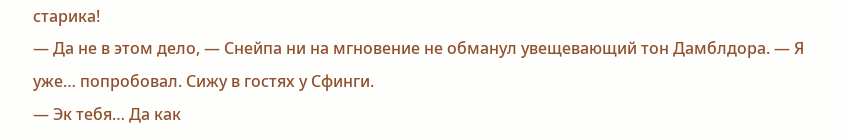старика!
— Да не в этом дело, — Снейпа ни на мгновение не обманул увещевающий тон Дамблдора. — Я уже… попробовал. Сижу в гостях у Сфинги.
— Эк тебя… Да как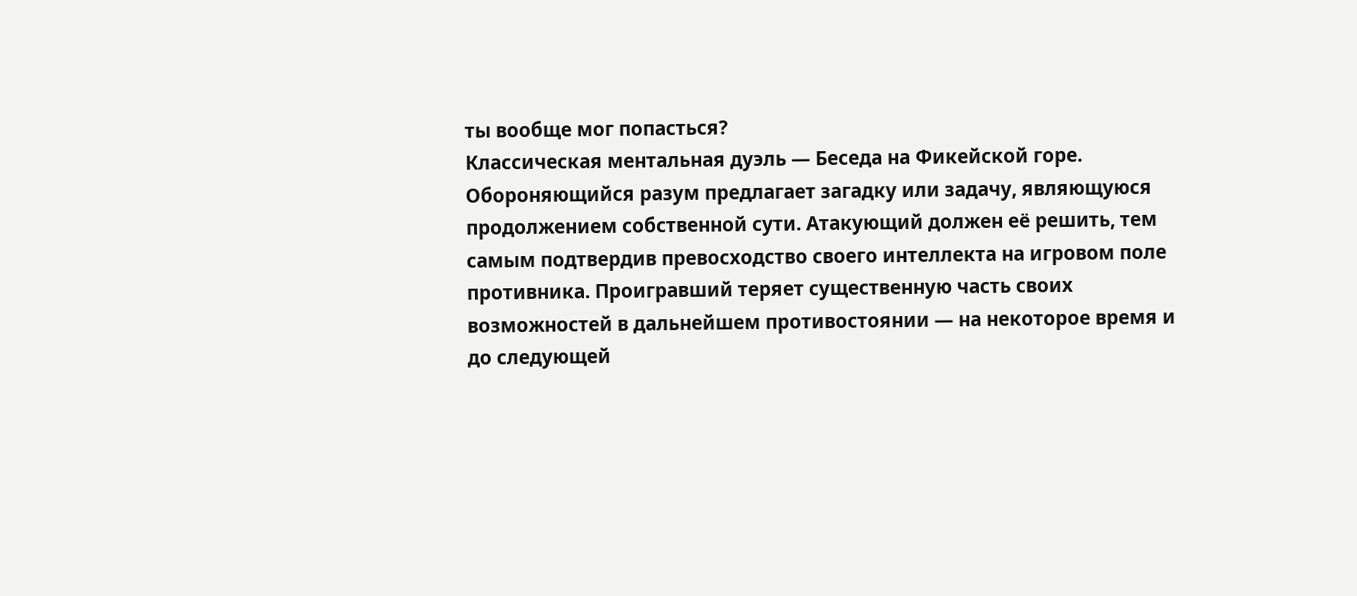ты вообще мог попасться?
Классическая ментальная дуэль — Беседа на Фикейской горе. Обороняющийся разум предлагает загадку или задачу, являющуюся продолжением собственной сути. Атакующий должен её решить, тем самым подтвердив превосходство своего интеллекта на игровом поле противника. Проигравший теряет существенную часть своих возможностей в дальнейшем противостоянии — на некоторое время и до следующей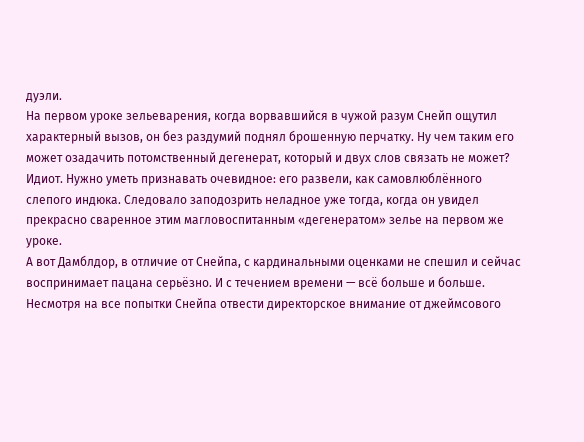дуэли.
На первом уроке зельеварения, когда ворвавшийся в чужой разум Снейп ощутил характерный вызов, он без раздумий поднял брошенную перчатку. Ну чем таким его может озадачить потомственный дегенерат, который и двух слов связать не может?
Идиот. Нужно уметь признавать очевидное: его развели, как самовлюблённого слепого индюка. Следовало заподозрить неладное уже тогда, когда он увидел прекрасно сваренное этим магловоспитанным «дегенератом» зелье на первом же уроке.
А вот Дамблдор, в отличие от Снейпа, с кардинальными оценками не спешил и сейчас воспринимает пацана серьёзно. И с течением времени — всё больше и больше. Несмотря на все попытки Снейпа отвести директорское внимание от джеймсового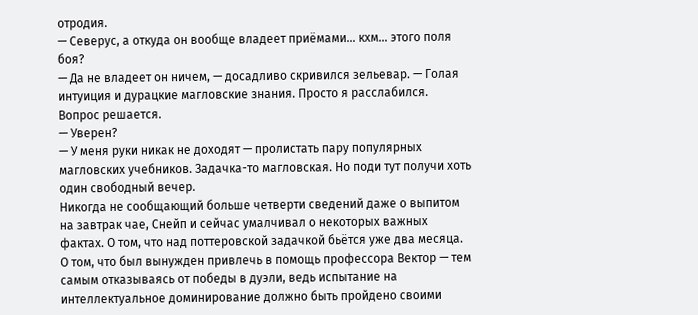отродия.
— Северус, а откуда он вообще владеет приёмами… кхм… этого поля боя?
— Да не владеет он ничем, — досадливо скривился зельевар. — Голая интуиция и дурацкие магловские знания. Просто я расслабился. Вопрос решается.
— Уверен?
— У меня руки никак не доходят — пролистать пару популярных магловских учебников. Задачка-то магловская. Но поди тут получи хоть один свободный вечер.
Никогда не сообщающий больше четверти сведений даже о выпитом на завтрак чае, Снейп и сейчас умалчивал о некоторых важных фактах. О том, что над поттеровской задачкой бьётся уже два месяца. О том, что был вынужден привлечь в помощь профессора Вектор — тем самым отказываясь от победы в дуэли, ведь испытание на интеллектуальное доминирование должно быть пройдено своими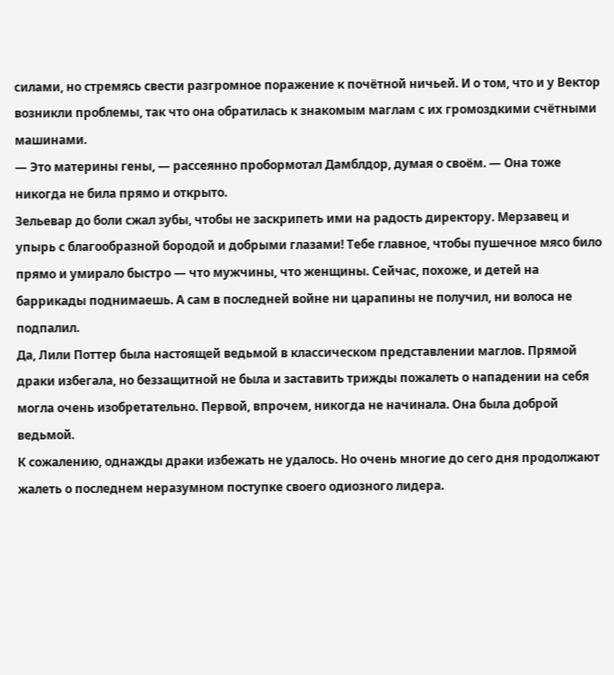силами, но стремясь свести разгромное поражение к почётной ничьей. И о том, что и у Вектор возникли проблемы, так что она обратилась к знакомым маглам с их громоздкими счётными машинами.
— Это материны гены, — рассеянно пробормотал Дамблдор, думая о своём. — Она тоже никогда не била прямо и открыто.
Зельевар до боли сжал зубы, чтобы не заскрипеть ими на радость директору. Мерзавец и упырь с благообразной бородой и добрыми глазами! Тебе главное, чтобы пушечное мясо било прямо и умирало быстро — что мужчины, что женщины. Сейчас, похоже, и детей на баррикады поднимаешь. А сам в последней войне ни царапины не получил, ни волоса не подпалил.
Да, Лили Поттер была настоящей ведьмой в классическом представлении маглов. Прямой драки избегала, но беззащитной не была и заставить трижды пожалеть о нападении на себя могла очень изобретательно. Первой, впрочем, никогда не начинала. Она была доброй ведьмой.
К сожалению, однажды драки избежать не удалось. Но очень многие до сего дня продолжают жалеть о последнем неразумном поступке своего одиозного лидера.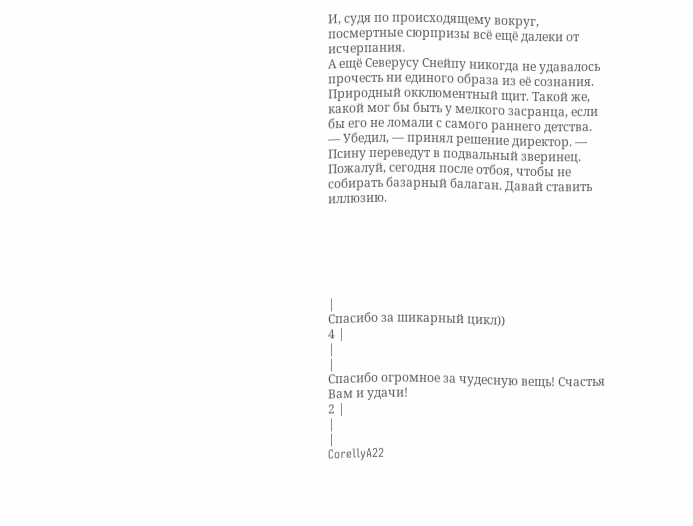И, судя по происходящему вокруг, посмертные сюрпризы всё ещё далеки от исчерпания.
А ещё Северусу Снейпу никогда не удавалось прочесть ни единого образа из её сознания. Природный окклюментный щит. Такой же, какой мог бы быть у мелкого засранца, если бы его не ломали с самого раннего детства.
— Убедил, — принял решение директор. — Псину переведут в подвальный зверинец. Пожалуй, сегодня после отбоя, чтобы не собирать базарный балаган. Давай ставить иллюзию.






|
Спасибо за шикарный цикл))
4 |
|
|
Спасибо огромное за чудесную вещь! Счастья Вам и удачи!
2 |
|
|
CorellyA22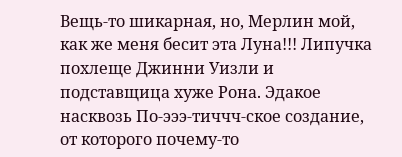Вещь-то шикарная, но, Мерлин мой, как же меня бесит эта Луна!!! Липучка похлеще Джинни Уизли и подставщица хуже Рона. Эдакое насквозь По-эээ-тиччч-ское создание, от которого почему-то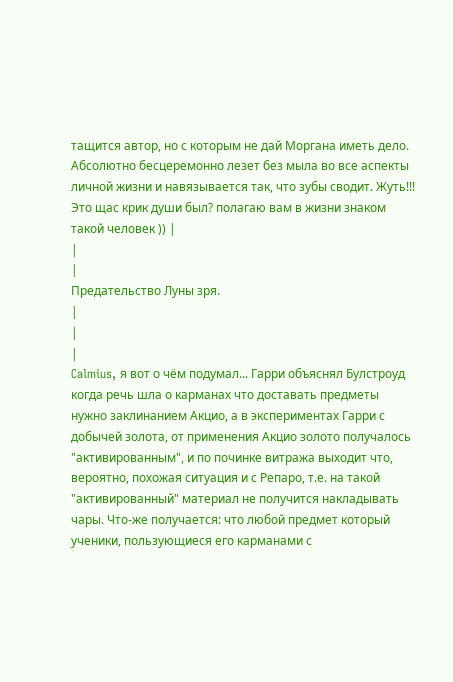тащится автор, но с которым не дай Моргана иметь дело. Абсолютно бесцеремонно лезет без мыла во все аспекты личной жизни и навязывается так, что зубы сводит. Жуть!!! Это щас крик души был? полагаю вам в жизни знаком такой человек )) |
|
|
Предательство Луны зря.
|
|
|
Calmius, я вот о чём подумал... Гарри объяснял Булстроуд когда речь шла о карманах что доставать предметы нужно заклинанием Акцио, а в экспериментах Гарри с добычей золота, от применения Акцио золото получалось "активированным", и по починке витража выходит что, вероятно, похожая ситуация и с Репаро, т.е. на такой "активированный" материал не получится накладывать чары. Что-же получается: что любой предмет который ученики, пользующиеся его карманами с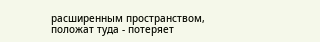расширенным пространством, положат туда - потеряет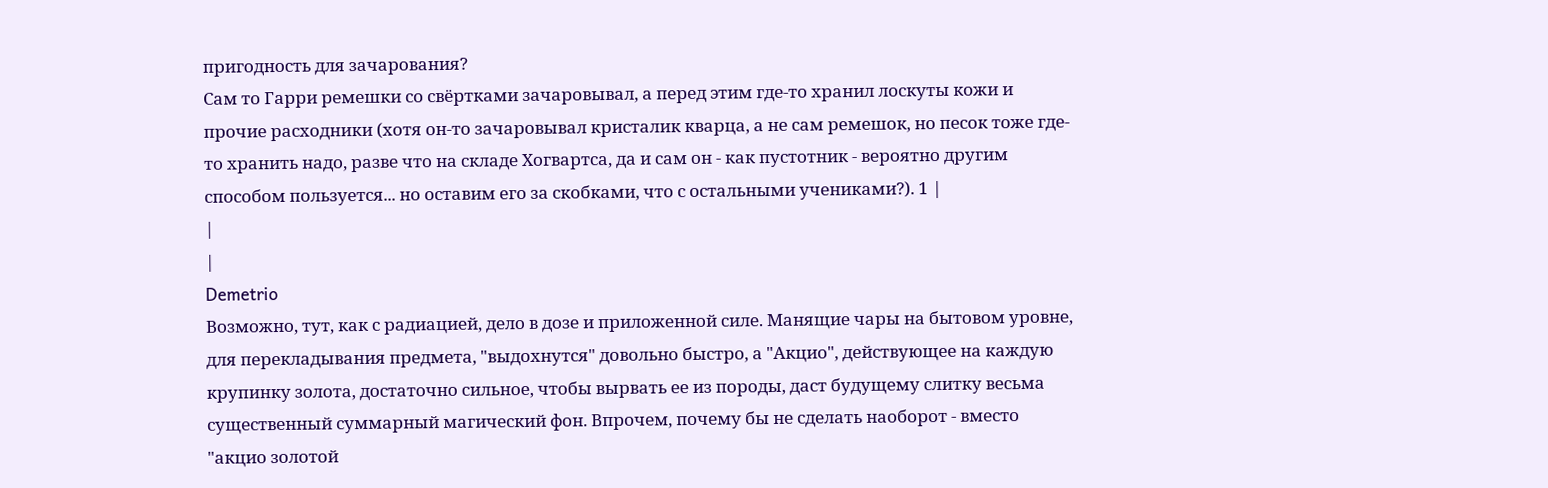пригодность для зачарования?
Сам то Гарри ремешки со свёртками зачаровывал, а перед этим где-то хранил лоскуты кожи и прочие расходники (хотя он-то зачаровывал кристалик кварца, а не сам ремешок, но песок тоже где-то хранить надо, разве что на складе Хогвартса, да и сам он - как пустотник - вероятно другим способом пользуется... но оставим его за скобками, что с остальными учениками?). 1 |
|
|
Demetrio
Возможно, тут, как с радиацией, дело в дозе и приложенной силе. Манящие чары на бытовом уровне, для перекладывания предмета, "выдохнутся" довольно быстро, а "Акцио", действующее на каждую крупинку золота, достаточно сильное, чтобы вырвать ее из породы, даст будущему слитку весьма существенный суммарный магический фон. Впрочем, почему бы не сделать наоборот - вместо "акцио золотой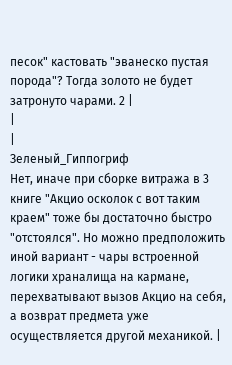песок" кастовать "эванеско пустая порода"? Тогда золото не будет затронуто чарами. 2 |
|
|
Зеленый_Гиппогриф
Нет, иначе при сборке витража в 3 книге "Акцио осколок с вот таким краем" тоже бы достаточно быстро "отстоялся". Но можно предположить иной вариант - чары встроенной логики храналища на кармане, перехватывают вызов Акцио на себя, а возврат предмета уже осуществляется другой механикой. |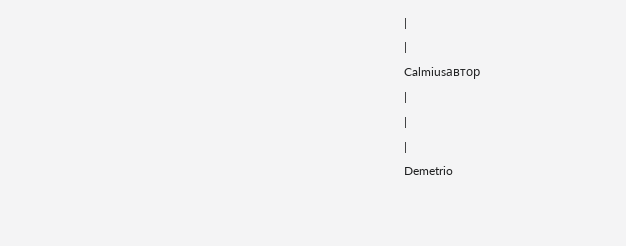|
|
Calmiusавтор
|
|
|
Demetrio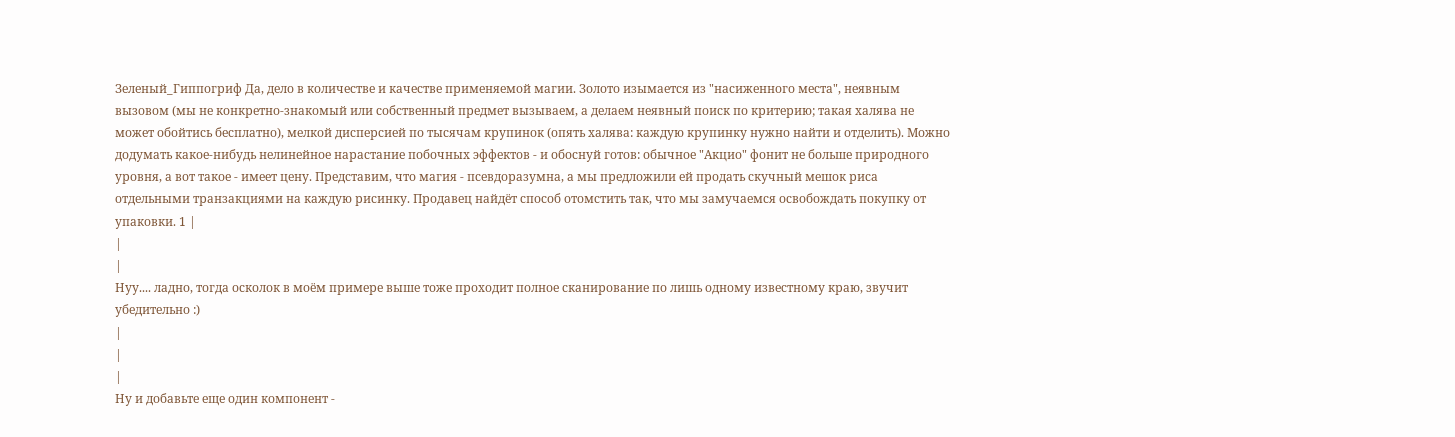Зеленый_Гиппогриф Да, дело в количестве и качестве применяемой магии. Золото изымается из "насиженного места", неявным вызовом (мы не конкретно-знакомый или собственный предмет вызываем, а делаем неявный поиск по критерию; такая халява не может обойтись бесплатно), мелкой дисперсией по тысячам крупинок (опять халява: каждую крупинку нужно найти и отделить). Можно додумать какое-нибудь нелинейное нарастание побочных эффектов - и обоснуй готов: обычное "Акцио" фонит не больше природного уровня, а вот такое - имеет цену. Представим, что магия - псевдоразумна, а мы предложили ей продать скучный мешок риса отдельными транзакциями на каждую рисинку. Продавец найдёт способ отомстить так, что мы замучаемся освобождать покупку от упаковки. 1 |
|
|
Нуу.... ладно, тогда осколок в моём примере выше тоже проходит полное сканирование по лишь одному известному краю, звучит убедительно :)
|
|
|
Ну и добавьте еще один компонент -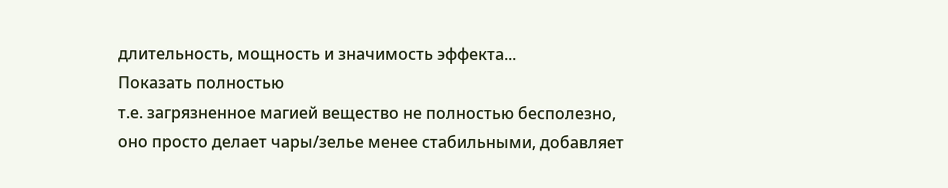длительность, мощность и значимость эффекта...
Показать полностью
т.е. загрязненное магией вещество не полностью бесполезно, оно просто делает чары/зелье менее стабильными, добавляет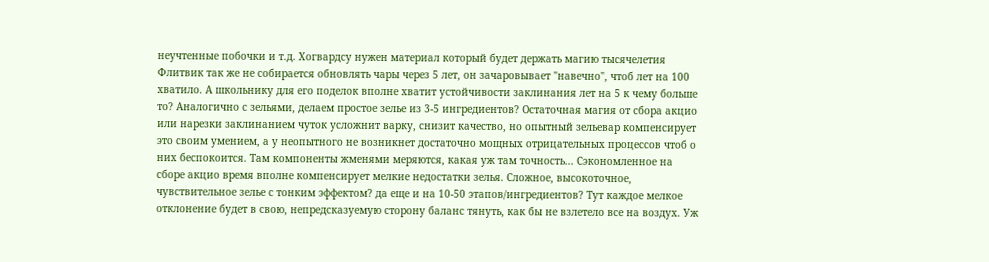неучтенные побочки и т.д. Хогвардсу нужен материал который будет держать магию тысячелетия Флитвик так же не собирается обновлять чары через 5 лет, он зачаровывает "навечно", чтоб лет на 100 хватило. А школьнику для его поделок вполне хватит устойчивости заклинания лет на 5 к чему больше то? Аналогично с зельями, делаем простое зелье из 3-5 ингредиентов? Остаточная магия от сбора акцио или нарезки заклинанием чуток усложнит варку, снизит качество, но опытный зельевар компенсирует это своим умением, а у неопытного не возникнет достаточно мощных отрицательных процессов чтоб о них беспокоится. Там компоненты жменями меряются, какая уж там точность... Сэкономленное на сборе акцио время вполне компенсирует мелкие недостатки зелья. Сложное, высокоточное, чувствительное зелье с тонким эффектом? да еще и на 10-50 этапов/ингредиентов? Тут каждое мелкое отклонение будет в свою, непредсказуемую сторону баланс тянуть, как бы не взлетело все на воздух. Уж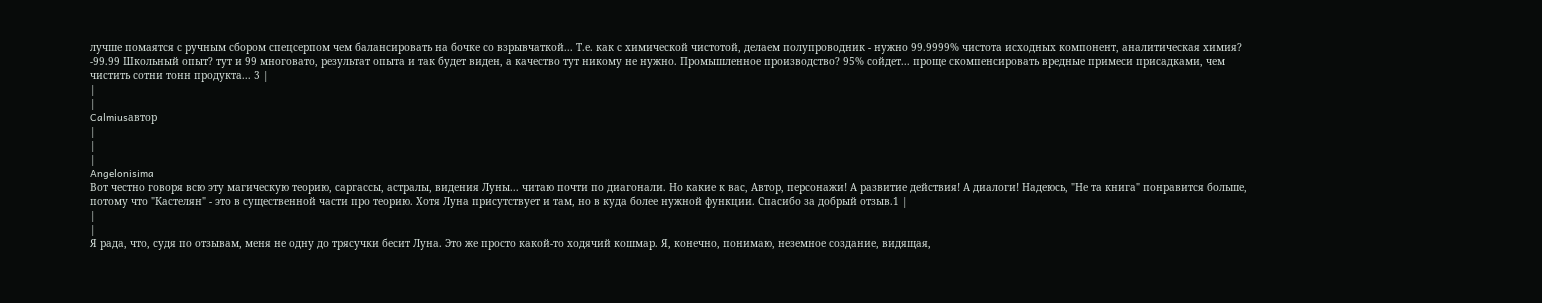лучше помаятся с ручным сбором спецсерпом чем балансировать на бочке со взрывчаткой... Т.е. как с химической чистотой, делаем полупроводник - нужно 99.9999% чистота исходных компонент, аналитическая химия? -99.99 Школьный опыт? тут и 99 многовато, результат опыта и так будет виден, а качество тут никому не нужно. Промышленное производство? 95% сойдет... проще скомпенсировать вредные примеси присадками, чем чистить сотни тонн продукта... 3 |
|
|
Calmiusавтор
|
|
|
Angelonisima
Вот честно говоря всю эту магическую теорию, саргассы, астралы, видения Луны... читаю почти по диагонали. Но какие к вас, Автор, персонажи! А развитие действия! А диалоги! Надеюсь, "Не та книга" понравится больше, потому что "Кастелян" - это в существенной части про теорию. Хотя Луна присутствует и там, но в куда более нужной функции. Спасибо за добрый отзыв.1 |
|
|
Я рада, что, судя по отзывам, меня не одну до трясучки бесит Луна. Это же просто какой-то ходячий кошмар. Я, конечно, понимаю, неземное создание, видящая,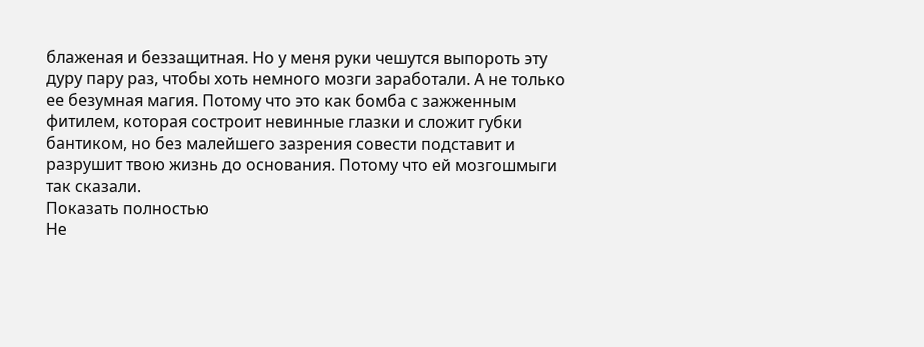блаженая и беззащитная. Но у меня руки чешутся выпороть эту дуру пару раз, чтобы хоть немного мозги заработали. А не только ее безумная магия. Потому что это как бомба с зажженным фитилем, которая состроит невинные глазки и сложит губки бантиком, но без малейшего зазрения совести подставит и разрушит твою жизнь до основания. Потому что ей мозгошмыги так сказали.
Показать полностью
Не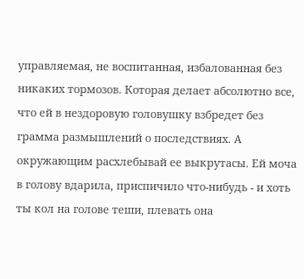управляемая, не воспитанная, избалованная без никаких тормозов. Которая делает абсолютно все, что ей в нездоровую головушку взбредет без грамма размышлений о последствиях. А окружающим расхлебывай ее выкрутасы. Ей моча в голову вдарила, приспичило что-нибудь - и хоть ты кол на голове теши, плевать она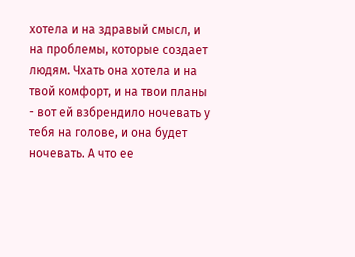хотела и на здравый смысл, и на проблемы, которые создает людям. Чхать она хотела и на твой комфорт, и на твои планы - вот ей взбрендило ночевать у тебя на голове, и она будет ночевать. А что ее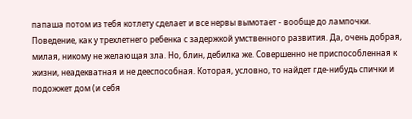папаша потом из тебя котлету сделает и все нервы вымотает - вообще до лампочки. Поведение, как у трехлетнего ребенка с задержкой умственного развития. Да, очень добрая, милая, никому не желающая зла. Но, блин, дебилка же. Совершенно не приспособленная к жизни, неадекватная и не дееспособная. Которая, условно, то найдет где-нибудь спички и подожжет дом (и себя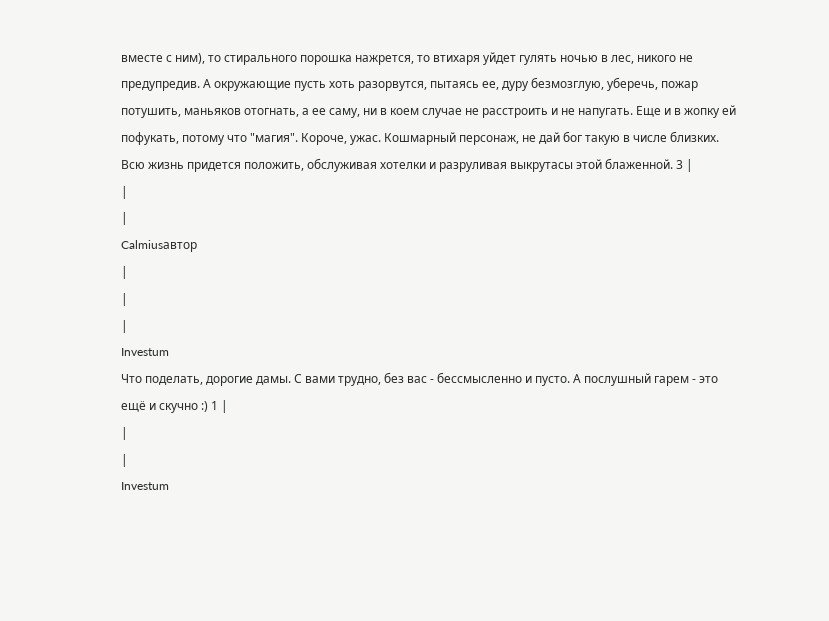вместе с ним), то стирального порошка нажрется, то втихаря уйдет гулять ночью в лес, никого не предупредив. А окружающие пусть хоть разорвутся, пытаясь ее, дуру безмозглую, уберечь, пожар потушить, маньяков отогнать, а ее саму, ни в коем случае не расстроить и не напугать. Еще и в жопку ей пофукать, потому что "магия". Короче, ужас. Кошмарный персонаж, не дай бог такую в числе близких. Всю жизнь придется положить, обслуживая хотелки и разруливая выкрутасы этой блаженной. 3 |
|
|
Calmiusавтор
|
|
|
Investum
Что поделать, дорогие дамы. С вами трудно, без вас - бессмысленно и пусто. А послушный гарем - это ещё и скучно :) 1 |
|
|
Investum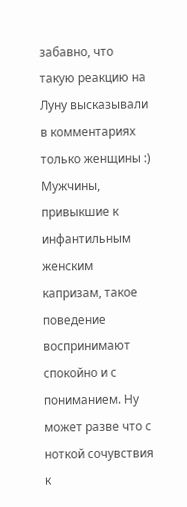забавно, что такую реакцию на Луну высказывали в комментариях только женщины :) Мужчины, привыкшие к инфантильным женским капризам, такое поведение воспринимают спокойно и с пониманием. Ну может разве что с ноткой сочувствия к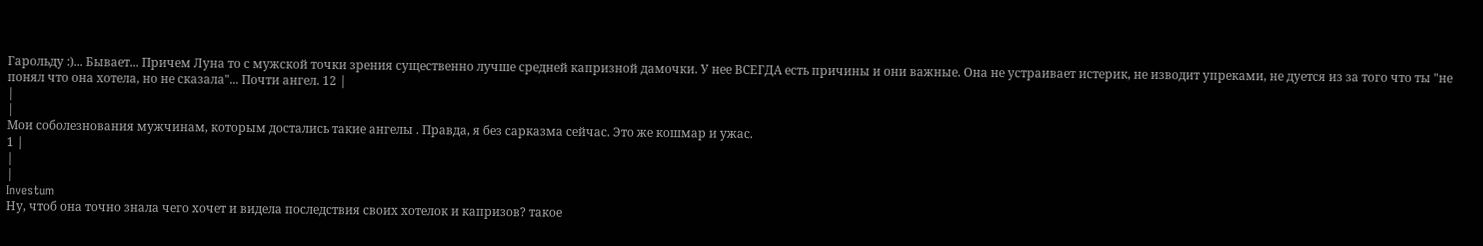Гарольду :)... Бывает... Причем Луна то с мужской точки зрения существенно лучше средней капризной дамочки. У нее ВСЕГДА есть причины и они важные. Она не устраивает истерик, не изводит упреками, не дуется из за того что ты "не понял что она хотела, но не сказала"... Почти ангел. 12 |
|
|
Мои соболезнования мужчинам, которым достались такие ангелы . Правда, я без сарказма сейчас. Это же кошмар и ужас.
1 |
|
|
Investum
Ну, чтоб она точно знала чего хочет и видела последствия своих хотелок и капризов? такое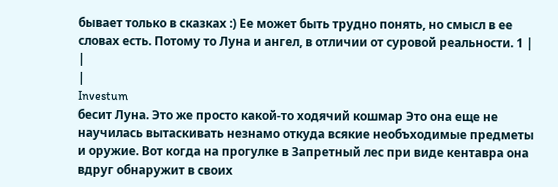бывает только в сказках :) Ее может быть трудно понять, но смысл в ее словах есть. Потому то Луна и ангел, в отличии от суровой реальности. 1 |
|
|
Investum
бесит Луна. Это же просто какой-то ходячий кошмар Это она еще не научилась вытаскивать незнамо откуда всякие необъходимые предметы и оружие. Вот когда на прогулке в Запретный лес при виде кентавра она вдруг обнаружит в своих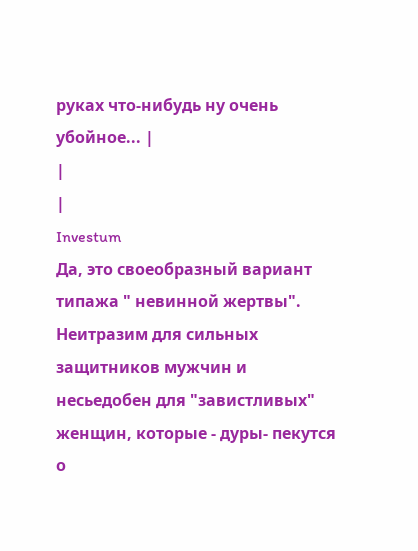руках что-нибудь ну очень убойное... |
|
|
Investum
Да, это своеобразный вариант типажа " невинной жертвы". Неитразим для сильных защитников мужчин и несьедобен для "завистливых" женщин, которые - дуры- пекутся о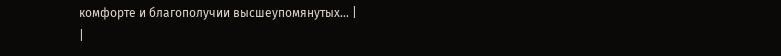комфорте и благополучии высшеупомянутых... |
|